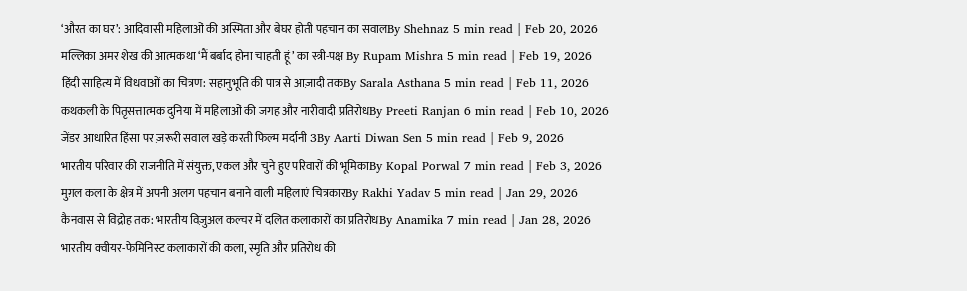‘औरत का घर’: आदिवासी महिलाओं की अस्मिता और बेघर होती पहचान का सवालBy Shehnaz 5 min read | Feb 20, 2026
मल्लिका अमर शेख की आत्मकथा ‘मैं बर्बाद होना चाहती हूं’ का स्त्री-पक्ष By Rupam Mishra 5 min read | Feb 19, 2026
हिंदी साहित्य में विधवाओं का चित्रण: सहानुभूति की पात्र से आज़ादी तकBy Sarala Asthana 5 min read | Feb 11, 2026
कथकली के पितृसत्तात्मक दुनिया में महिलाओं की जगह और नारीवादी प्रतिरोधBy Preeti Ranjan 6 min read | Feb 10, 2026
जेंडर आधारित हिंसा पर ज़रूरी सवाल खड़े करती फिल्म मर्दानी 3By Aarti Diwan Sen 5 min read | Feb 9, 2026
भारतीय परिवार की राजनीति में संयुक्त, एकल और चुने हुए परिवारों की भूमिकाBy Kopal Porwal 7 min read | Feb 3, 2026
मुग़ल कला के क्षेत्र में अपनी अलग पहचान बनाने वाली महिलाएं चित्रकारBy Rakhi Yadav 5 min read | Jan 29, 2026
कैनवास से विद्रोह तक: भारतीय विज़ुअल कल्चर में दलित कलाकारों का प्रतिरोधBy Anamika 7 min read | Jan 28, 2026
भारतीय क्वीयर-फेमिनिस्ट कलाकारों की कला, स्मृति और प्रतिरोध की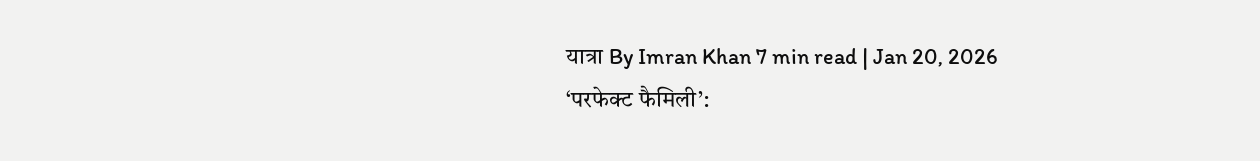यात्रा By Imran Khan 7 min read | Jan 20, 2026
‘परफेक्ट फैमिली’: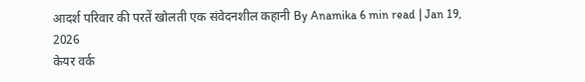आदर्श परिवार की परतें खोलती एक संवेदनशील कहानी By Anamika 6 min read | Jan 19, 2026
केयर वर्क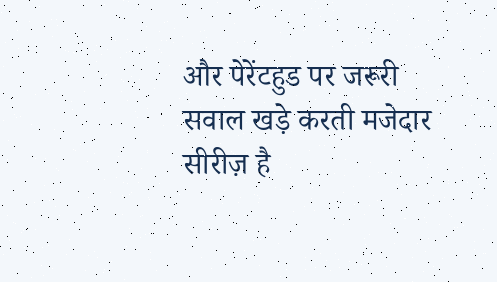और पेरेंटहुड पर जरूरी सवाल खड़े करती मजेदार सीरीज़ है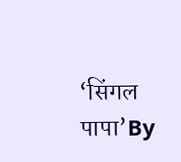‘सिंगल पापा’By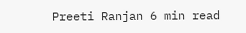Preeti Ranjan 6 min read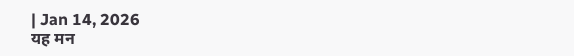| Jan 14, 2026
यह मन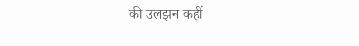की उलझन कहीं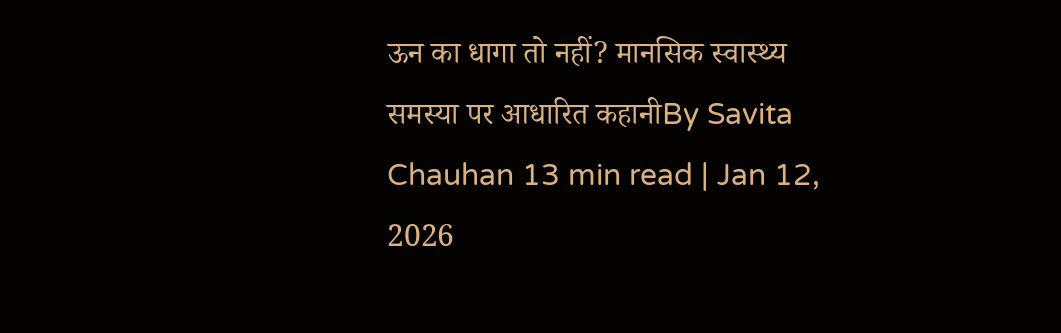ऊन का धागा तो नहीं? मानसिक स्वास्थ्य समस्या पर आधारित कहानीBy Savita Chauhan 13 min read | Jan 12, 2026